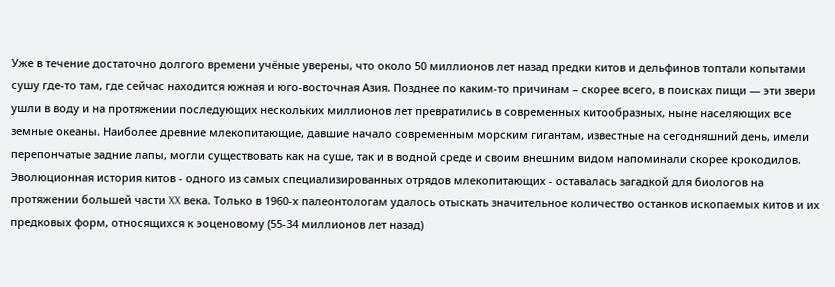Уже в течение достаточно долгого времени учёные уверены, что около 50 миллионов лет назад предки китов и дельфинов топтали копытами сушу где-то там, где сейчас находится южная и юго-восточная Азия. Позднее по каким-то причинам – скорее всего, в поисках пищи — эти звери ушли в воду и на протяжении последующих нескольких миллионов лет превратились в современных китообразных, ныне населяющих все земные океаны. Наиболее древние млекопитающие, давшие начало современным морским гигантам, известные на сегодняшний день, имели перепончатые задние лапы, могли существовать как на суше, так и в водной среде и своим внешним видом напоминали скорее крокодилов.
Эволюционная история китов - одного из самых специализированных отрядов млекопитающих - оставалась загадкой для биологов на протяжении большей части XX века. Только в 1960-х палеонтологам удалось отыскать значительное количество останков ископаемых китов и их предковых форм, относящихся к эоценовому (55-34 миллионов лет назад)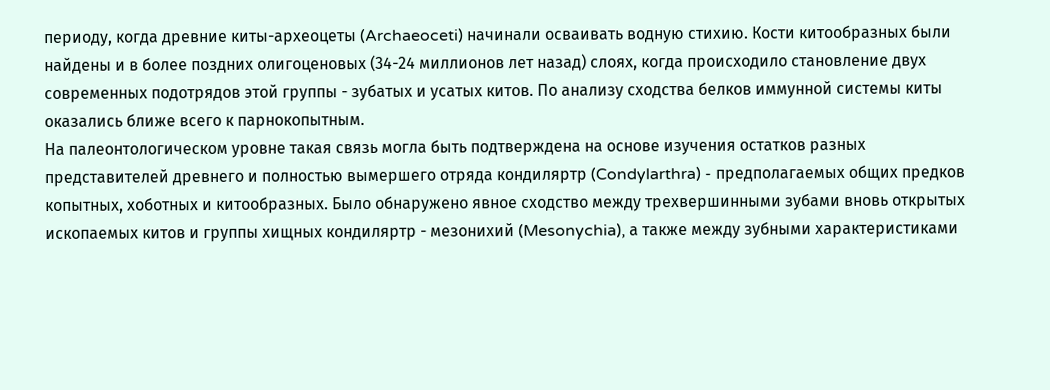периоду, когда древние киты-археоцеты (Archaeoceti) начинали осваивать водную стихию. Кости китообразных были найдены и в более поздних олигоценовых (34-24 миллионов лет назад) слоях, когда происходило становление двух современных подотрядов этой группы - зубатых и усатых китов. По анализу сходства белков иммунной системы киты оказались ближе всего к парнокопытным.
На палеонтологическом уровне такая связь могла быть подтверждена на основе изучения остатков разных представителей древнего и полностью вымершего отряда кондиляртр (Condylarthra) - предполагаемых общих предков копытных, хоботных и китообразных. Было обнаружено явное сходство между трехвершинными зубами вновь открытых ископаемых китов и группы хищных кондиляртр - мезонихий (Mesonychia), а также между зубными характеристиками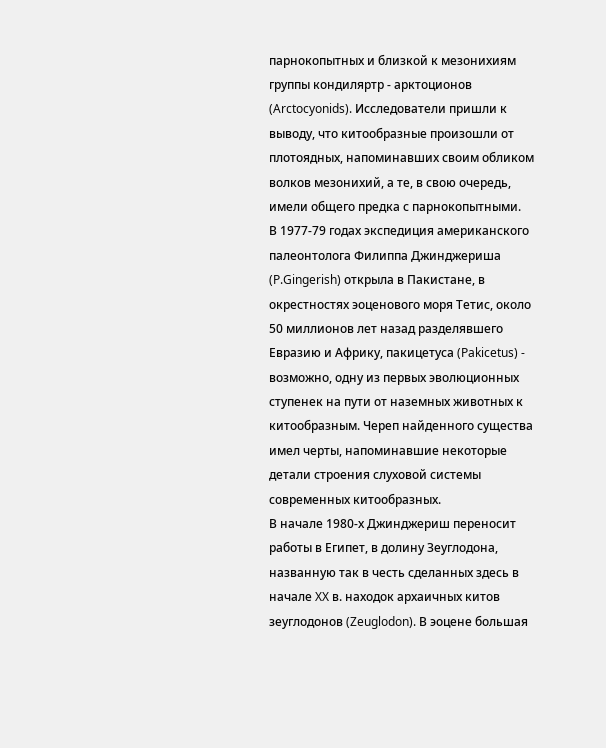парнокопытных и близкой к мезонихиям группы кондиляртр - арктоционов (Arctocyonids). Исследователи пришли к выводу, что китообразные произошли от плотоядных, напоминавших своим обликом волков мезонихий, а те, в свою очередь, имели общего предка с парнокопытными.
В 1977-79 годах экспедиция американского палеонтолога Филиппа Джинджериша (P.Gingerish) открыла в Пакистане, в окрестностях эоценового моря Тетис, около 50 миллионов лет назад разделявшего Евразию и Африку, пакицетуса (Pakicetus) - возможно, одну из первых эволюционных ступенек на пути от наземных животных к китообразным. Череп найденного существа имел черты, напоминавшие некоторые детали строения слуховой системы современных китообразных.
В начале 1980-х Джинджериш переносит работы в Египет, в долину Зеуглодона, названную так в честь сделанных здесь в начале XX в. находок архаичных китов зеуглодонов (Zeuglodon). В эоцене большая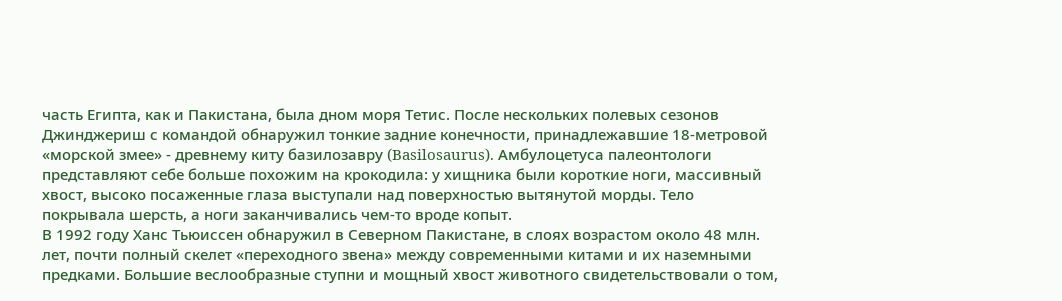часть Египта, как и Пакистана, была дном моря Тетис. После нескольких полевых сезонов Джинджериш с командой обнаружил тонкие задние конечности, принадлежавшие 18-метровой «морской змее» - древнему киту базилозавру (Basilosaurus). Амбулоцетуса палеонтологи представляют себе больше похожим на крокодила: у хищника были короткие ноги, массивный хвост, высоко посаженные глаза выступали над поверхностью вытянутой морды. Тело покрывала шерсть, а ноги заканчивались чем-то вроде копыт.
В 1992 году Ханс Тьюиссен обнаружил в Северном Пакистане, в слоях возрастом около 48 млн. лет, почти полный скелет «переходного звена» между современными китами и их наземными предками. Большие веслообразные ступни и мощный хвост животного свидетельствовали о том,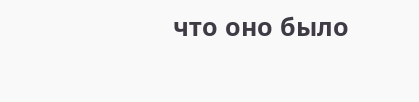что оно было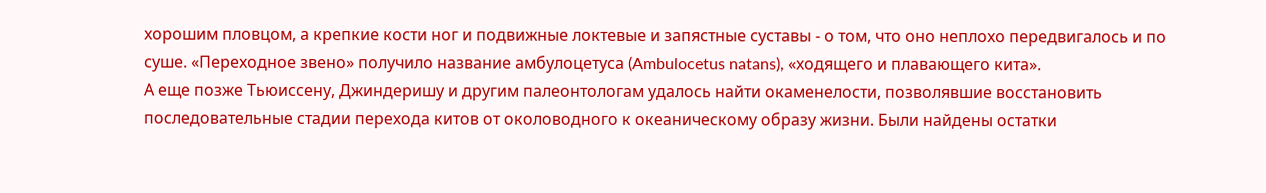хорошим пловцом, а крепкие кости ног и подвижные локтевые и запястные суставы - о том, что оно неплохо передвигалось и по суше. «Переходное звено» получило название амбулоцетуса (Ambulocetus natans), «ходящего и плавающего кита».
А еще позже Тьюиссену, Джиндеришу и другим палеонтологам удалось найти окаменелости, позволявшие восстановить последовательные стадии перехода китов от околоводного к океаническому образу жизни. Были найдены остатки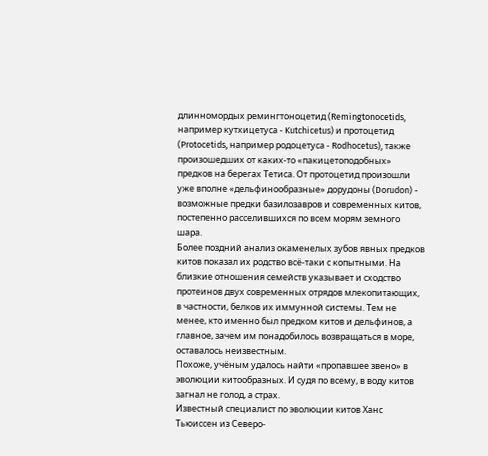длинномордых ремингтоноцетид (Remingtonocetids, например кутхицетуса - Kutchicetus) и протоцетид (Protocetids, например родоцетуса - Rodhocetus), также произошедших от каких-то «пакицетоподобных» предков на берегах Тетиса. От протоцетид произошли уже вполне «дельфинообразные» дорудоны (Dorudon) - возможные предки базилозавров и современных китов, постепенно расселившихся по всем морям земного шара.
Более поздний анализ окаменелых зубов явных предков китов показал их родство всё-таки с копытными. На близкие отношения семейств указывает и сходство протеинов двух современных отрядов млекопитающих, в частности, белков их иммунной системы. Тем не менее, кто именно был предком китов и дельфинов, а главное, зачем им понадобилось возвращаться в море, оставалось неизвестным.
Похоже, учёным удалось найти «пропавшее звено» в эволюции китообразных. И судя по всему, в воду китов загнал не голод, а страх.
Известный специалист по эволюции китов Ханс Тьюиссен из Северо-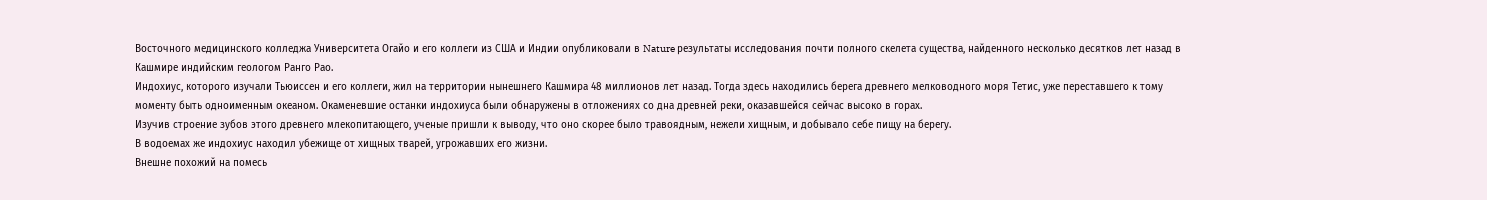Восточного медицинского колледжа Университета Огайо и его коллеги из США и Индии опубликовали в Nature результаты исследования почти полного скелета существа, найденного несколько десятков лет назад в Кашмире индийским геологом Ранго Рао.
Индохиус, которого изучали Тьюиссен и его коллеги, жил на территории нынешнего Кашмира 48 миллионов лет назад. Тогда здесь находились берега древнего мелководного моря Тетис, уже переставшего к тому моменту быть одноименным океаном. Окаменевшие останки индохиуса были обнаружены в отложениях со дна древней реки, оказавшейся сейчас высоко в горах.
Изучив строение зубов этого древнего млекопитающего, ученые пришли к выводу, что оно скорее было травоядным, нежели хищным, и добывало себе пищу на берегу.
В водоемах же индохиус находил убежище от хищных тварей, угрожавших его жизни.
Внешне похожий на помесь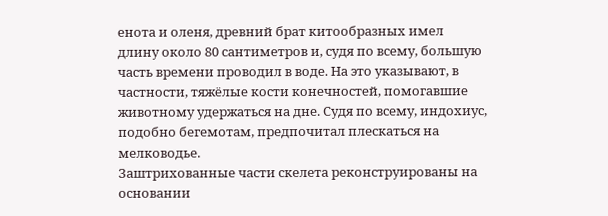енота и оленя, древний брат китообразных имел длину около 80 сантиметров и, судя по всему, большую часть времени проводил в воде. На это указывают, в частности, тяжёлые кости конечностей, помогавшие животному удержаться на дне. Судя по всему, индохиус, подобно бегемотам, предпочитал плескаться на мелководье.
Заштрихованные части скелета реконструированы на основании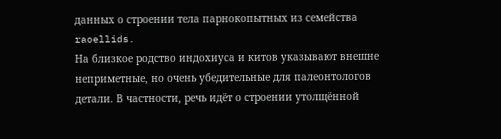данных о строении тела парнокопытных из семейства raoellids.
На близкое родство индохиуса и китов указывают внешне неприметные, но очень убедительные для палеонтологов детали. В частности, речь идёт о строении утолщённой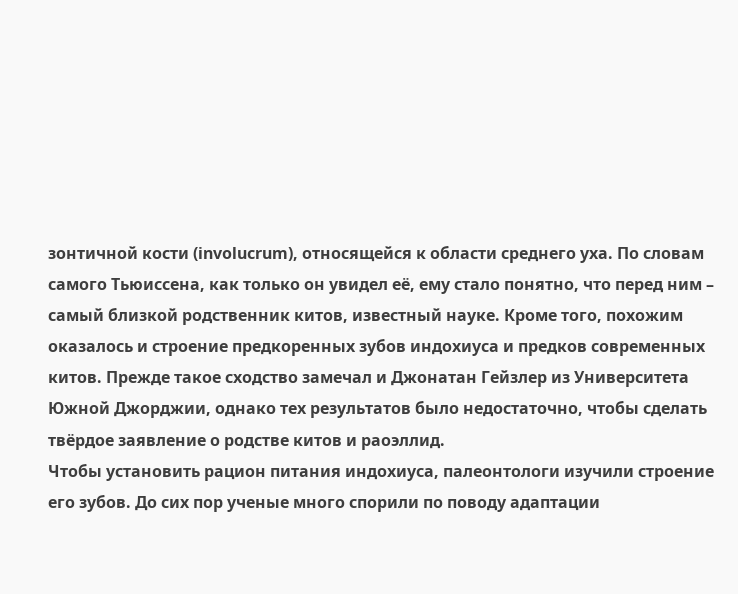зонтичной кости (involucrum), относящейся к области среднего уха. По словам самого Тьюиссена, как только он увидел её, ему стало понятно, что перед ним – самый близкой родственник китов, известный науке. Кроме того, похожим оказалось и строение предкоренных зубов индохиуса и предков современных китов. Прежде такое сходство замечал и Джонатан Гейзлер из Университета Южной Джорджии, однако тех результатов было недостаточно, чтобы сделать твёрдое заявление о родстве китов и раоэллид.
Чтобы установить рацион питания индохиуса, палеонтологи изучили строение его зубов. До сих пор ученые много спорили по поводу адаптации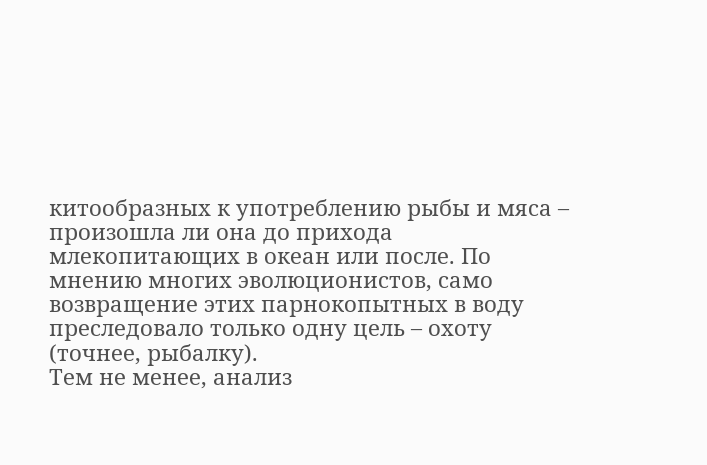китообразных к употреблению рыбы и мяса – произошла ли она до прихода млекопитающих в океан или после. По мнению многих эволюционистов, само возвращение этих парнокопытных в воду преследовало только одну цель – охоту (точнее, рыбалку).
Тем не менее, анализ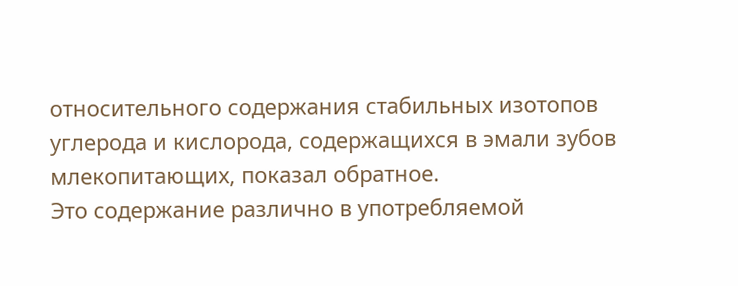относительного содержания стабильных изотопов углерода и кислорода, содержащихся в эмали зубов млекопитающих, показал обратное.
Это содержание различно в употребляемой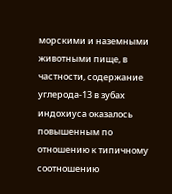морскими и наземными животными пище, в частности, содержание углерода-13 в зубах индохиуса оказалось повышенным по отношению к типичному соотношению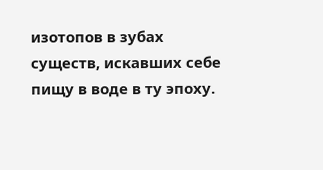изотопов в зубах существ, искавших себе пищу в воде в ту эпоху.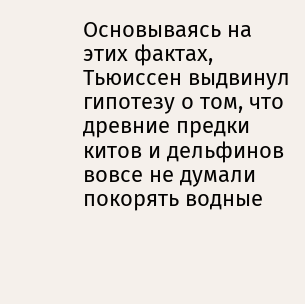Основываясь на этих фактах, Тьюиссен выдвинул гипотезу о том, что древние предки китов и дельфинов вовсе не думали покорять водные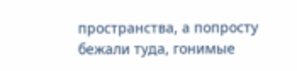пространства, а попросту бежали туда, гонимые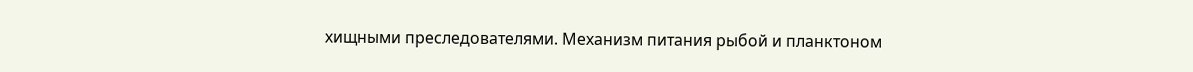хищными преследователями. Механизм питания рыбой и планктоном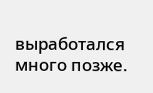выработался много позже.